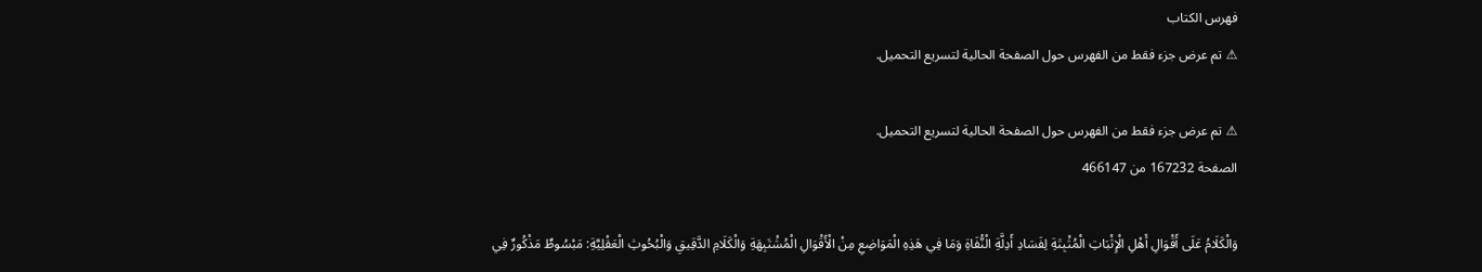فهرس الكتاب
⚠ تم عرض جزء فقط من الفهرس حول الصفحة الحالية لتسريع التحميل.

⚠ تم عرض جزء فقط من الفهرس حول الصفحة الحالية لتسريع التحميل.
الصفحة 167232 من 466147

وَالْكَلَامُ عَلَى أَقْوَالِ أَهْلِ الْإِثْبَاتِ الْمُثْبِتَةِ لِفَسَادِ أَدِلَّةِ الْنُّفَاةِ وَمَا فِي هَذِهِ الْمَوَاضِعِ مِنْ الْأَقْوَالِ الْمُشْتَبِهَةِ وَالْكَلَامِ الدَّقِيقِ وَالْبُحُوثِ الْعَقْلِيَّةِ: مَبْسُوطٌ مَذْكُورٌ فِي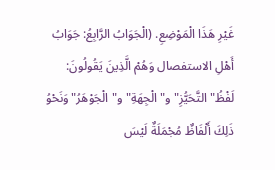غَيْرِ هَذَا الْمَوْضِعِ. (الْجَوَابُ الرَّابِعُ: جَوَابُ أَهْلِ الاستفصال وَهُمْ الَّذِينَ يَقُولُونَ: لَفْظُ"التَّحَيُّزِ"و"الْجِهَةِ"و"الْجَوْهَرُ"وَنَحْوُ ذَلِكَ أَلْفَاظٌ مُجْمَلَةٌ لَيْسَ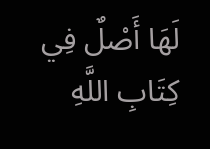لَهَا أَصْلٌ فِي كِتَابِ اللَّهِ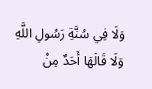وَلَا فِي سُنَّةِ رَسُولِ اللَّهِ وَلَا قَالَهَا أَحَدٌ مِنْ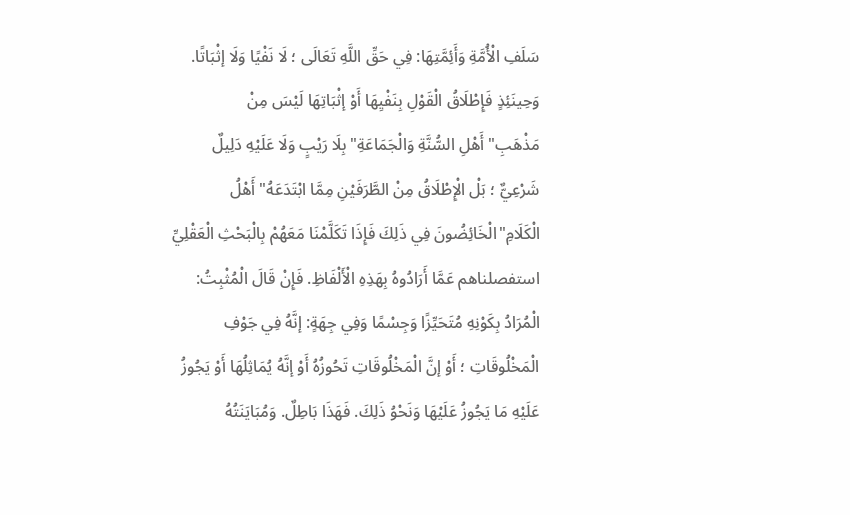سَلَفِ الْأُمَّةِ وَأَئِمَّتِهَا: فِي حَقِّ اللَّهِ تَعَالَى ؛ لَا نَفْيًا وَلَا إثْبَاتًا. وَحِينَئِذٍ فَإِطْلَاقُ الْقَوْلِ بِنَفْيِهَا أَوْ إثْبَاتِهَا لَيْسَ مِنْ مَذْهَبِ"أَهْلِ السُّنَّةِ وَالْجَمَاعَةِ"بِلَا رَيْبٍ وَلَا عَلَيْهِ دَلِيلٌ شَرْعِيٌّ ؛ بَلْ الْإِطْلَاقُ مِنْ الطَّرَفَيْنِ مِمَّا ابْتَدَعَهُ"أَهْلُ الْكَلَامِ"الْخَائِضُونَ فِي ذَلِكَ فَإِذَا تَكَلَّمْنَا مَعَهُمْ بِالْبَحْثِ الْعَقْلِيِّ استفصلناهم عَمَّا أَرَادُوهُ بِهَذِهِ الْأَلْفَاظِ. فَإِنْ قَالَ الْمُثْبِتُ: الْمُرَادُ بِكَوْنِهِ مُتَحَيِّزًا وَجِسْمًا وَفِي جِهَةٍ: إنَّهُ فِي جَوْفِ الْمَخْلُوقَاتِ ؛ أَوْ إنَّ الْمَخْلُوقَاتِ تَحُوزُهُ أَوْ إنَّهُ يُمَاثِلُهَا أَوْ يَجُوزُ عَلَيْهِ مَا يَجُوزُ عَلَيْهَا وَنَحْوُ ذَلِكَ. فَهَذَا بَاطِلٌ. وَمُبَايَنَتُهُ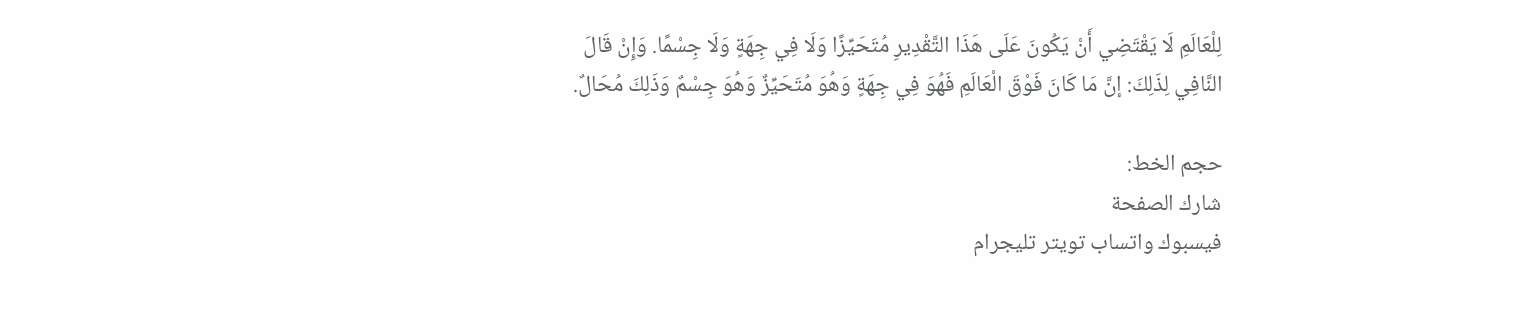لِلْعَالَمِ لَا يَقْتَضِي أَنْ يَكُونَ عَلَى هَذَا التَّقْدِيرِ مُتَحَيِّزًا وَلَا فِي جِهَةٍ وَلَا جِسْمًا. وَإِنْ قَالَ النَّافِي لِذَلِكَ: إنَّ مَا كَانَ فَوْقَ الْعَالَمِ فَهُوَ فِي جِهَةٍ وَهُوَ مُتَحَيِّزٌ وَهُوَ جِسْمٌ وَذَلِكَ مُحَالٌ.

حجم الخط:
شارك الصفحة
فيسبوك واتساب تويتر تليجرام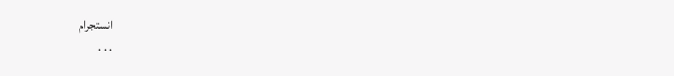انستجرام
. . .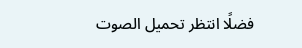فضلًا انتظر تحميل الصوت